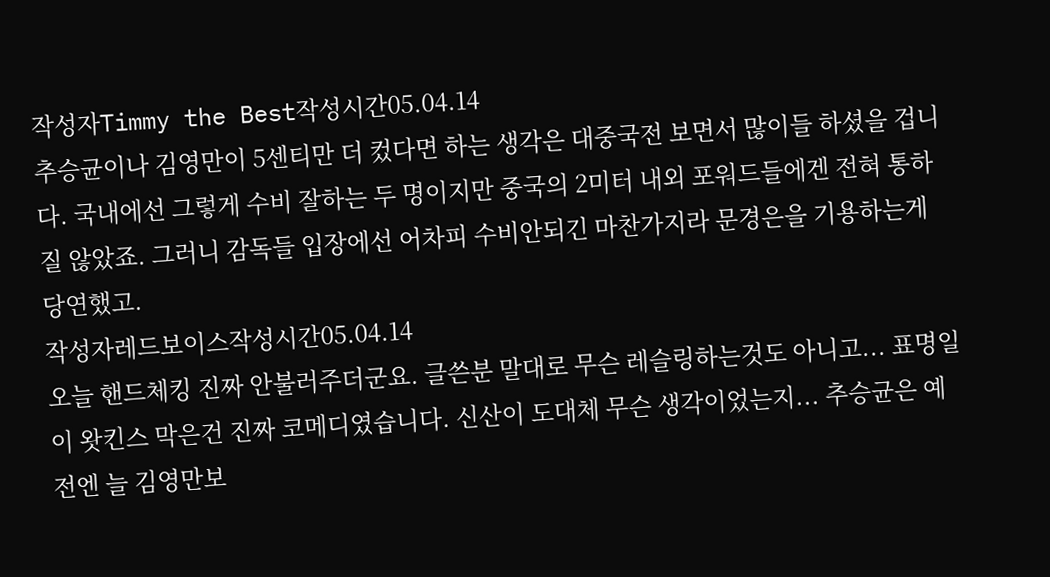작성자Timmy the Best작성시간05.04.14
추승균이나 김영만이 5센티만 더 컸다면 하는 생각은 대중국전 보면서 많이들 하셨을 겁니다. 국내에선 그렇게 수비 잘하는 두 명이지만 중국의 2미터 내외 포워드들에겐 전혀 통하질 않았죠. 그러니 감독들 입장에선 어차피 수비안되긴 마찬가지라 문경은을 기용하는게 당연했고.
작성자레드보이스작성시간05.04.14
오늘 핸드체킹 진짜 안불러주더군요. 글쓴분 말대로 무슨 레슬링하는것도 아니고... 표명일이 왓킨스 막은건 진짜 코메디였습니다. 신산이 도대체 무슨 생각이었는지... 추승균은 예전엔 늘 김영만보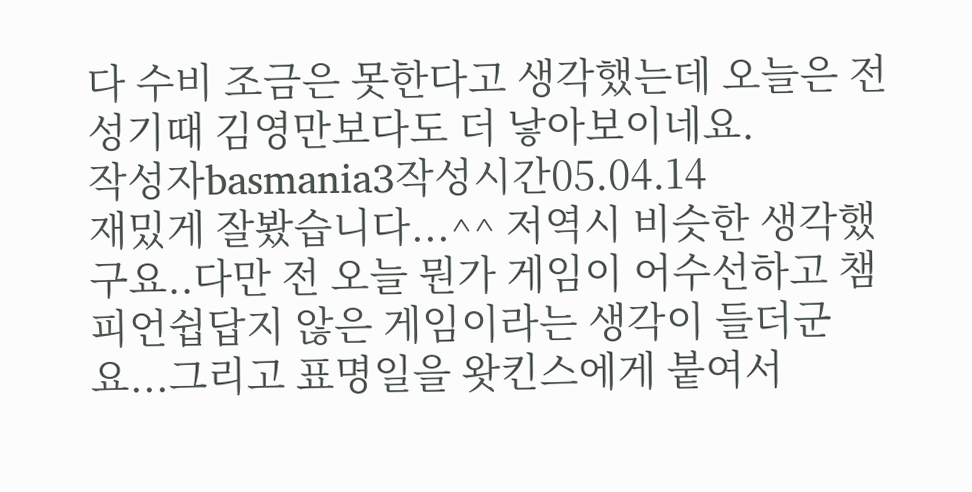다 수비 조금은 못한다고 생각했는데 오늘은 전성기때 김영만보다도 더 낳아보이네요.
작성자basmania3작성시간05.04.14
재밌게 잘봤습니다...^^ 저역시 비슷한 생각했구요..다만 전 오늘 뭔가 게임이 어수선하고 챔피언쉽답지 않은 게임이라는 생각이 들더군요...그리고 표명일을 왓킨스에게 붙여서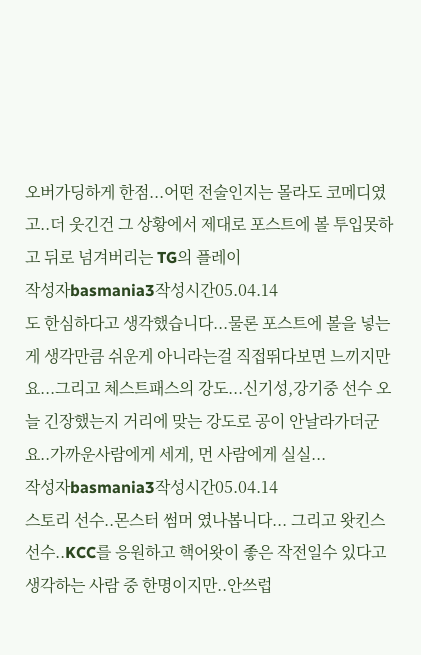오버가딩하게 한점...어떤 전술인지는 몰라도 코메디였고..더 웃긴건 그 상황에서 제대로 포스트에 볼 투입못하고 뒤로 넘겨버리는 TG의 플레이
작성자basmania3작성시간05.04.14
도 한심하다고 생각했습니다...물론 포스트에 볼을 넣는게 생각만큼 쉬운게 아니라는걸 직접뛰다보면 느끼지만요...그리고 체스트패스의 강도...신기성,강기중 선수 오늘 긴장했는지 거리에 맞는 강도로 공이 안날라가더군요..가까운사람에게 세게, 먼 사람에게 실실...
작성자basmania3작성시간05.04.14
스토리 선수..몬스터 썸머 였나봅니다... 그리고 왓킨스 선수..KCC를 응원하고 핵어왓이 좋은 작전일수 있다고 생각하는 사람 중 한명이지만..안쓰럽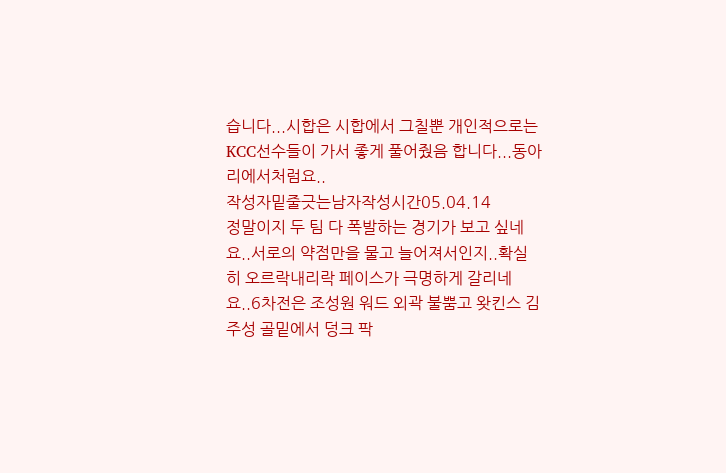습니다...시합은 시합에서 그칠뿐 개인적으로는 KCC선수들이 가서 좋게 풀어줬음 합니다...동아리에서처럼요..
작성자밑줄긋는남자작성시간05.04.14
정말이지 두 팀 다 폭발하는 경기가 보고 싶네요..서로의 약점만을 물고 늘어져서인지..확실히 오르락내리락 페이스가 극명하게 갈리네요..6차전은 조성원 워드 외곽 불뿜고 왓킨스 김주성 골밑에서 덩크 팍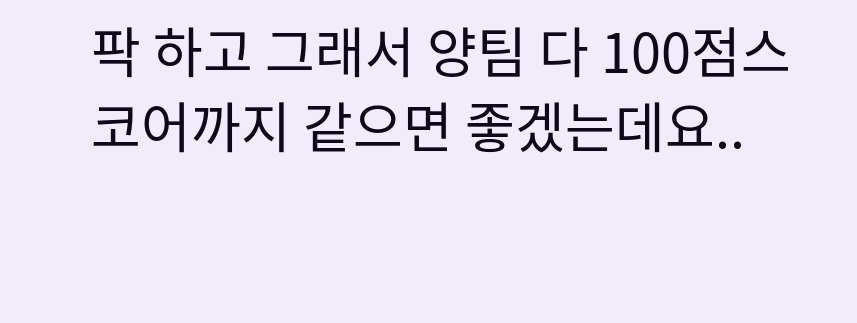팍 하고 그래서 양팀 다 100점스코어까지 같으면 좋겠는데요..